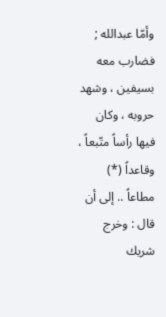وأمّا عبدالله ; فضارب معه بسيفين ، وشهد حروبه ، وكان فيها رأساً متّبعاً ، وقاعداً (*) مطاعاً .. إلى أن قال : وخرج شريك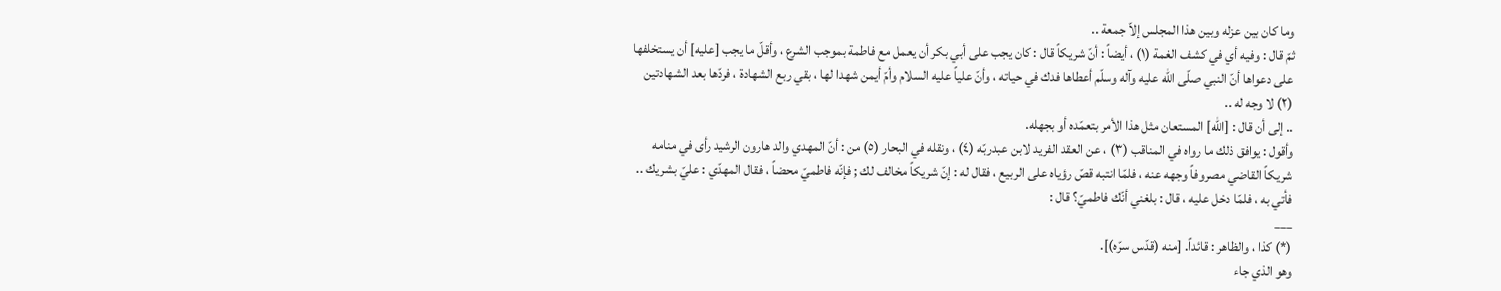وما كان بين عزله وبين هذا المجلس إلاّ جمعة ..
ثمّ قال : وفيه أي في كشف الغمة (١) ، أيضاً : أنّ شريكاً قال : كان يجب على أبي بكر أن يعمل مع فاطمة بموجب الشرع ، وأقلّ ما يجب [عليه] أن يستخلفها على دعواها أنّ النبي صلّى الله عليه وآله وسلّم أعطاها فدك في حياته ، وأنّ علياً عليه السلام وأمّ أيمن شهدا لها ، بقي ربع الشهادة ، فردّها بعد الشهادتين (٢) لا وجه له ..
.. إلى أن قال : [الله] المستعان مثل هذا الأمر بتعمّده أو بجهله.
وأقول : يوافق ذلك ما رواه في المناقب (٣) ، عن العقد الفريد لابن عبدربّه (٤) ، ونقله في البحار (٥) من : أنّ المهدي والد هارون الرشيد رأى في منامه شريكاً القاضي مصروفاً وجهه عنه ، فلمّا انتبه قصّ رؤياه على الربيع ، فقال له : إنّ شريكاً مخالف لك ; فإنّه فاطميّ محضاً ، فقال المهدّي : عليّ بشريك .. فأتي به ، فلمّا دخل عليه ، قال : بلغني أنّك فاطميّ؟ قال :
___
(*) كذا ، والظاهر : قائداً. [منه (قدّس سرّه)].
وهو الذي جاء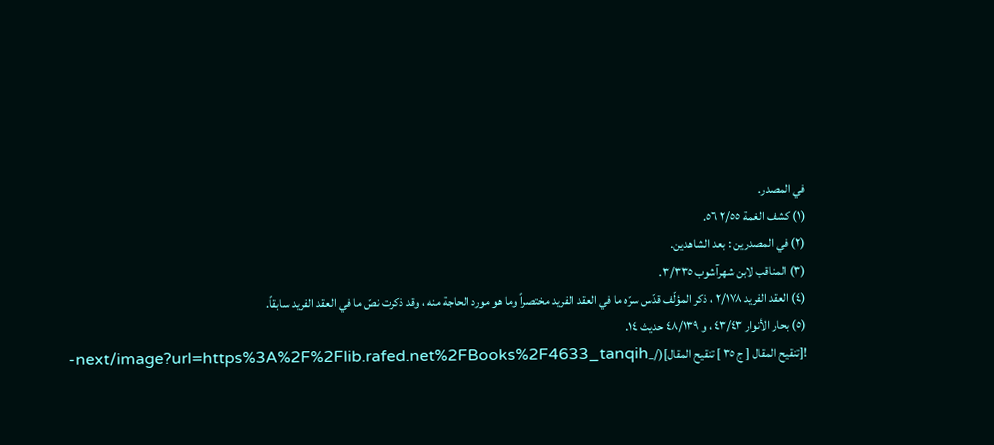في المصدر.
(١) كشف الغمة ٢/٥٥ ٥٦.
(٢) في المصدرين : بعد الشاهدين.
(٣) المناقب لابن شهرآشوب ٣/٣٣٥.
(٤) العقد الفريد ٢/١٧٨ ، ذكر المؤلّف قدّس سرّه ما في العقد الفريد مختصراً وما هو مورد الحاجة منه ، وقد ذكرت نصّ ما في العقد الفريد سابقاً.
(٥) بحار الأنوار ٤٣/٤٣ ، و ٤٨/١٣٩ حديث ١٤.
![تنقيح المقال [ ج ٣٥ ] تنقيح المقال](/_next/image?url=https%3A%2F%2Flib.rafed.net%2FBooks%2F4633_tanqih-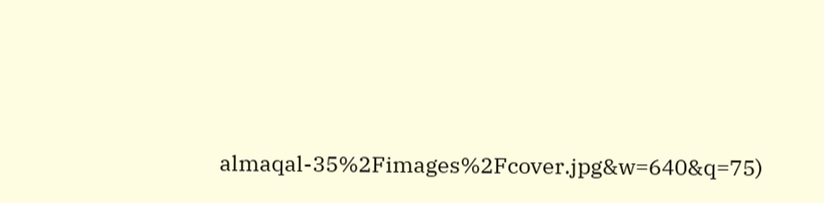almaqal-35%2Fimages%2Fcover.jpg&w=640&q=75)